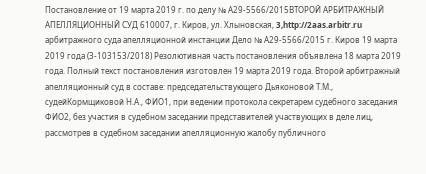Постановление от 19 марта 2019 г. по делу № А29-5566/2015ВТОРОЙ АРБИТРАЖНЫЙ АПЕЛЛЯЦИОННЫЙ СУД 610007, г. Киров, ул. Хлыновская, 3,http://2aas.arbitr.ru арбитражного суда апелляционной инстанции Дело № А29-5566/2015 г. Киров 19 марта 2019 года (З-103153/2018) Резолютивная часть постановления объявлена 18 марта 2019 года. Полный текст постановления изготовлен 19 марта 2019 года. Второй арбитражный апелляционный суд в составе: председательствующего Дьяконовой Т.М., судейКормщиковой Н.А., ФИО1, при ведении протокола секретарем судебного заседания ФИО2, без участия в судебном заседании представителей участвующих в деле лиц, рассмотрев в судебном заседании апелляционную жалобу публичного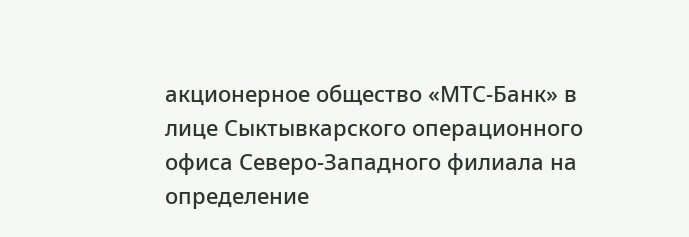акционерное общество «МТС-Банк» в лице Сыктывкарского операционного офиса Северо-Западного филиала на определение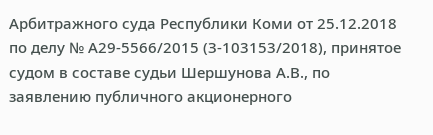Арбитражного суда Республики Коми от 25.12.2018 по делу № А29-5566/2015 (З-103153/2018), принятое судом в составе судьи Шершунова А.В., по заявлению публичного акционерного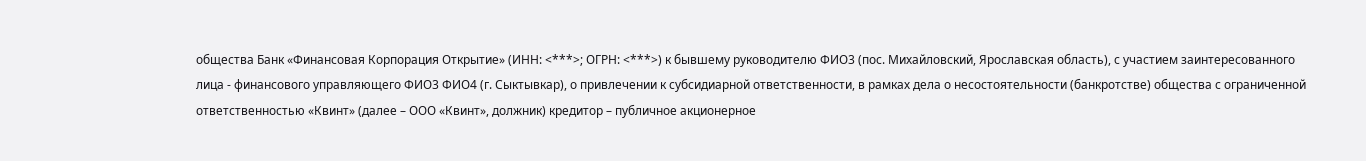общества Банк «Финансовая Корпорация Открытие» (ИНН: <***>; ОГРН: <***>) к бывшему руководителю ФИО3 (пос. Михайловский, Ярославская область), с участием заинтересованного лица - финансового управляющего ФИО3 ФИО4 (г. Сыктывкар), о привлечении к субсидиарной ответственности, в рамках дела о несостоятельности (банкротстве) общества с ограниченной ответственностью «Квинт» (далее – ООО «Квинт», должник) кредитор – публичное акционерное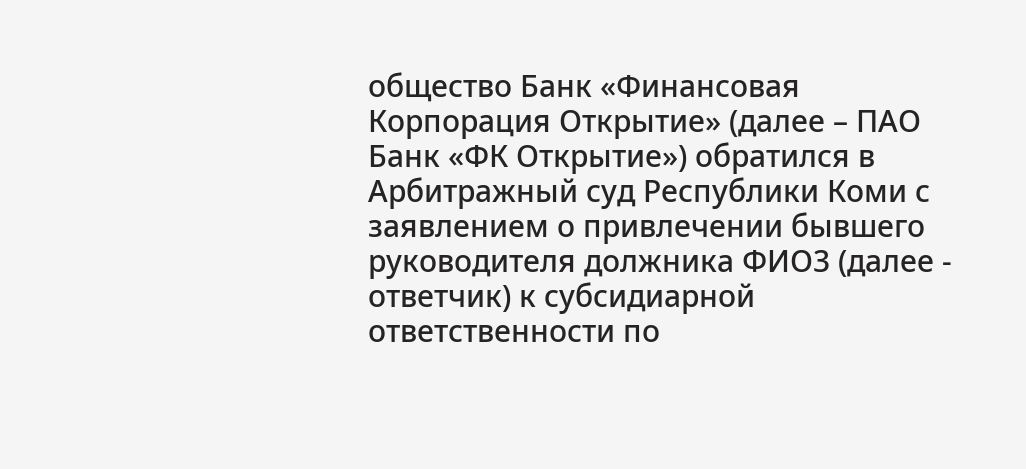общество Банк «Финансовая Корпорация Открытие» (далее – ПАО Банк «ФК Открытие») обратился в Арбитражный суд Республики Коми с заявлением о привлечении бывшего руководителя должника ФИО3 (далее - ответчик) к субсидиарной ответственности по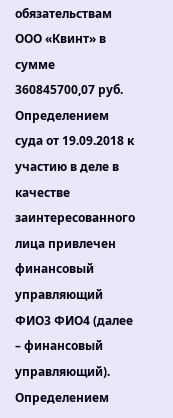обязательствам ООО «Квинт» в сумме 360845700,07 руб. Определением суда от 19.09.2018 к участию в деле в качестве заинтересованного лица привлечен финансовый управляющий ФИО3 ФИО4 (далее – финансовый управляющий). Определением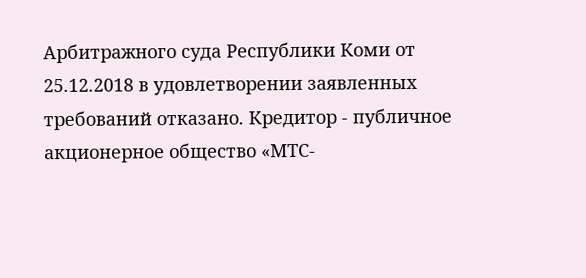Арбитражного суда Республики Коми от 25.12.2018 в удовлетворении заявленных требований отказано. Кредитор - публичное акционерное общество «МТС-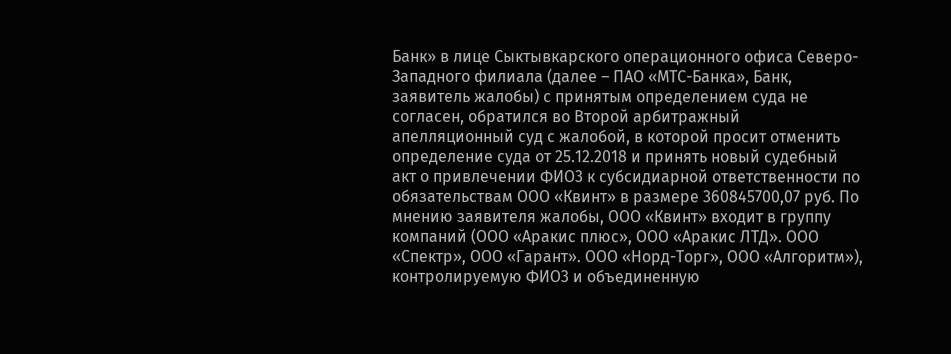Банк» в лице Сыктывкарского операционного офиса Северо-Западного филиала (далее – ПАО «МТС-Банка», Банк, заявитель жалобы) с принятым определением суда не согласен, обратился во Второй арбитражный апелляционный суд с жалобой, в которой просит отменить определение суда от 25.12.2018 и принять новый судебный акт о привлечении ФИО3 к субсидиарной ответственности по обязательствам ООО «Квинт» в размере 360845700,07 руб. По мнению заявителя жалобы, ООО «Квинт» входит в группу компаний (ООО «Аракис плюс», ООО «Аракис ЛТД». ООО «Спектр», ООО «Гарант». ООО «Норд-Торг», ООО «Алгоритм»), контролируемую ФИО3 и объединенную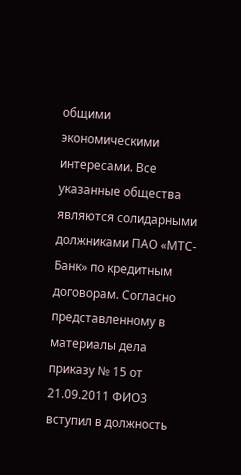общими экономическими интересами. Все указанные общества являются солидарными должниками ПАО «МТС-Банк» по кредитным договорам. Coгласно представленному в материалы дела приказу № 15 от 21.09.2011 ФИО3 вступил в должность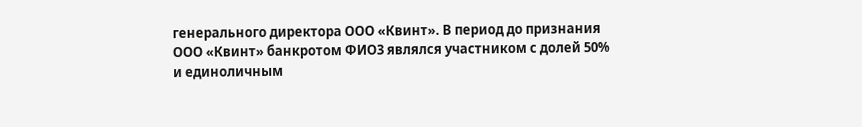генерального директора ООО «Квинт». В период до признания ООО «Квинт» банкротом ФИО3 являлся участником с долей 50% и единоличным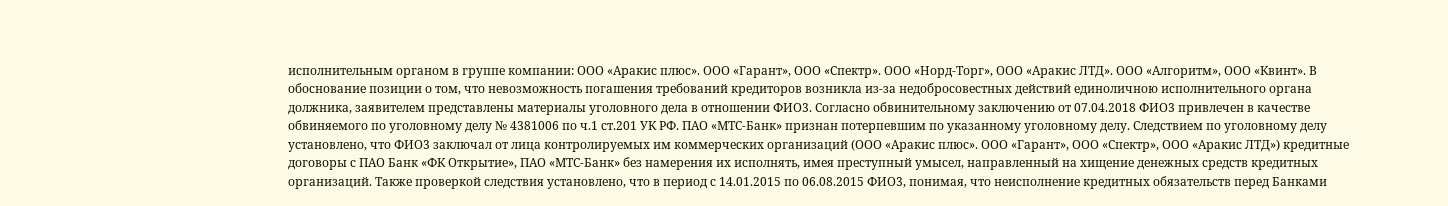исполнительным органом в группе компании: ООО «Аракис плюс». ООО «Гарант», ООО «Спектр». ООО «Норд-Торг», ООО «Аракис ЛТД». ООО «Алгоритм», ООО «Квинт». В обоснование позиции о том, что невозможность погашения требований кредиторов возникла из-за недобросовестных действий единоличною исполнительного органа должника, заявителем представлены материалы уголовного дела в отношении ФИО3. Согласно обвинительному заключению от 07.04.2018 ФИО3 привлечен в качестве обвиняемого по уголовному делу № 4381006 по ч.1 ст.201 УК РФ. ПАО «МТС-Банк» признан потерпевшим по указанному уголовному делу. Следствием по уголовному делу установлено, что ФИО3 заключал от лица контролируемых им коммерческих организаций (ООО «Аракис плюс». ООО «Гарант», ООО «Спектр», ООО «Аракис ЛТД») кредитные договоры с ПАО Банк «ФК Открытие», ПАО «МТС-Банк» без намерения их исполнять, имея преступный умысел, направленный на хищение денежных средств кредитных организаций. Также проверкой следствия установлено, что в период с 14.01.2015 по 06.08.2015 ФИО3, понимая, что неисполнение кредитных обязательств перед Банками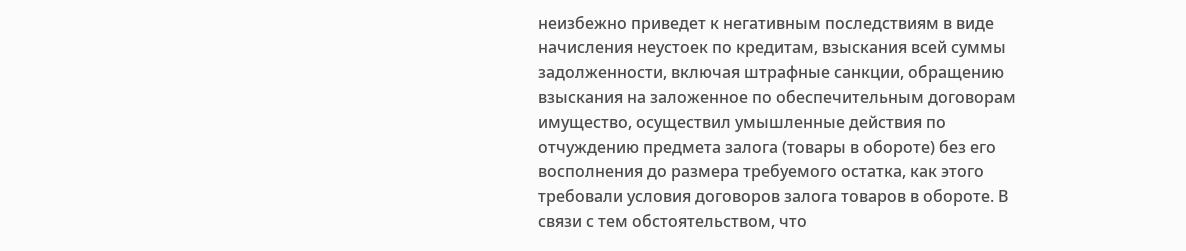неизбежно приведет к негативным последствиям в виде начисления неустоек по кредитам, взыскания всей суммы задолженности, включая штрафные санкции, обращению взыскания на заложенное по обеспечительным договорам имущество, осуществил умышленные действия по отчуждению предмета залога (товары в обороте) без его восполнения до размера требуемого остатка, как этого требовали условия договоров залога товаров в обороте. В связи с тем обстоятельством, что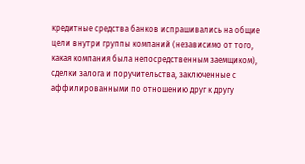кредитные средства банков испрашивались на общие цели внутри группы компаний (независимо от того, какая компания была непосредственным заемщиком), сделки залога и поручительства, заключенные с аффилированными по отношению друг к другу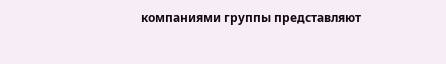компаниями группы представляют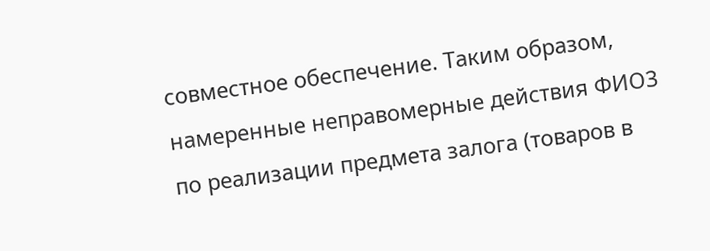совместное обеспечение. Таким образом, намеренные неправомерные действия ФИО3 по реализации предмета залога (товаров в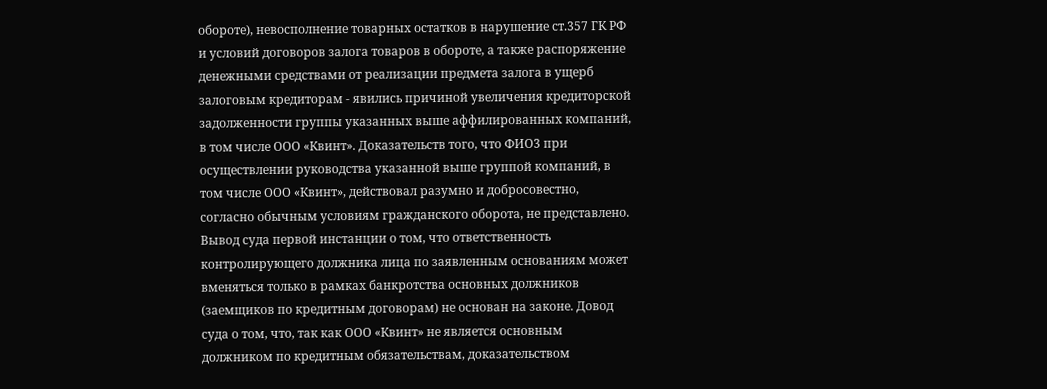обороте), невосполнение товарных остатков в нарушение ст.357 ГК РФ и условий договоров залога товаров в обороте, а также распоряжение денежными средствами от реализации предмета залога в ущерб залоговым кредиторам - явились причиной увеличения кредиторской задолженности группы указанных выше аффилированных компаний, в том числе ООО «Квинт». Доказательств того, что ФИО3 при осуществлении руководства указанной выше группой компаний, в том числе ООО «Квинт», действовал разумно и добросовестно, согласно обычным условиям гражданского оборота, не представлено. Вывод суда первой инстанции о том, что ответственность контролирующего должника лица по заявленным основаниям может вменяться только в рамках банкротства основных должников (заемщиков по кредитным договорам) не основан на законе. Довод суда о том, что, так как ООО «Квинт» не является основным должником по кредитным обязательствам, доказательством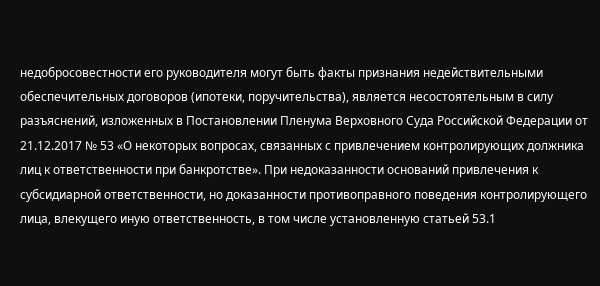недобросовестности его руководителя могут быть факты признания недействительными обеспечительных договоров (ипотеки, поручительства), является несостоятельным в силу разъяснений, изложенных в Постановлении Пленума Верховного Суда Российской Федерации от 21.12.2017 № 53 «О некоторых вопросах, связанных с привлечением контролирующих должника лиц к ответственности при банкротстве». При недоказанности оснований привлечения к субсидиарной ответственности, но доказанности противоправного поведения контролирующего лица, влекущего иную ответственность, в том числе установленную статьей 53.1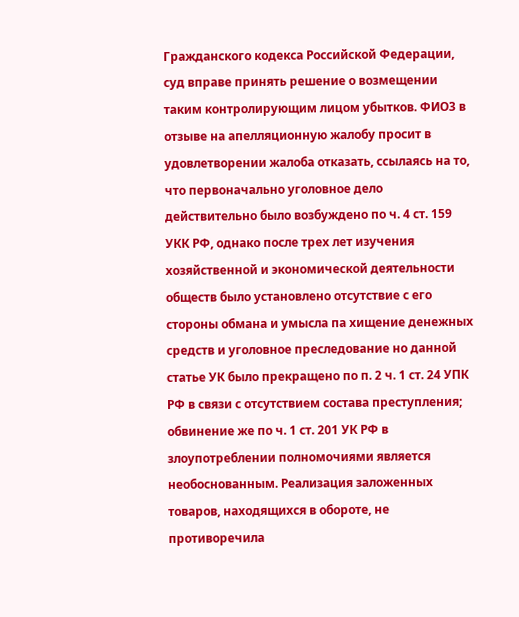Гражданского кодекса Российской Федерации, суд вправе принять решение о возмещении таким контролирующим лицом убытков. ФИО3 в отзыве на апелляционную жалобу просит в удовлетворении жалоба отказать, ссылаясь на то, что первоначально уголовное дело действительно было возбуждено по ч. 4 ст. 159 УКК РФ, однако после трех лет изучения хозяйственной и экономической деятельности обществ было установлено отсутствие с его стороны обмана и умысла па хищение денежных средств и уголовное преследование но данной статье УК было прекращено по п. 2 ч. 1 ст. 24 УПК РФ в связи с отсутствием состава преступления; обвинение же по ч. 1 ст. 201 УК РФ в злоупотреблении полномочиями является необоснованным. Реализация заложенных товаров, находящихся в обороте, не противоречила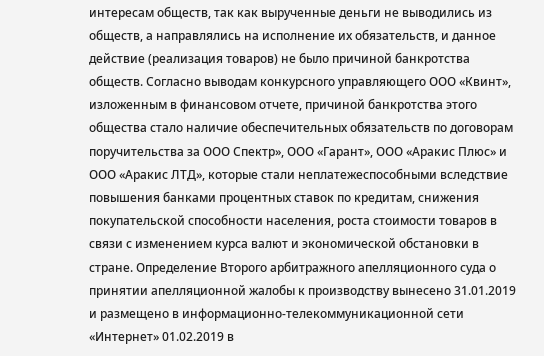интересам обществ, так как вырученные деньги не выводились из обществ, а направлялись на исполнение их обязательств, и данное действие (реализация товаров) не было причиной банкротства обществ. Согласно выводам конкурсного управляющего ООО «Квинт», изложенным в финансовом отчете, причиной банкротства этого общества стало наличие обеспечительных обязательств по договорам поручительства за ООО Спектр», ООО «Гарант», ООО «Аракис Плюс» и ООО «Аракис ЛТД», которые стали неплатежеспособными вследствие повышения банками процентных ставок по кредитам, снижения покупательской способности населения, роста стоимости товаров в связи с изменением курса валют и экономической обстановки в стране. Определение Второго арбитражного апелляционного суда о принятии апелляционной жалобы к производству вынесено 31.01.2019 и размещено в информационно-телекоммуникационной сети «Интернет» 01.02.2019 в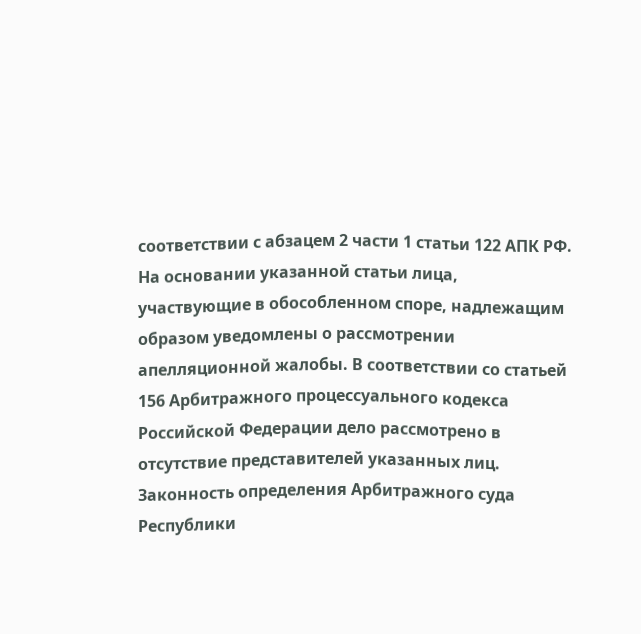соответствии с абзацем 2 части 1 статьи 122 АПК РФ. На основании указанной статьи лица, участвующие в обособленном споре, надлежащим образом уведомлены о рассмотрении апелляционной жалобы. В соответствии со статьей 156 Арбитражного процессуального кодекса Российской Федерации дело рассмотрено в отсутствие представителей указанных лиц. Законность определения Арбитражного суда Республики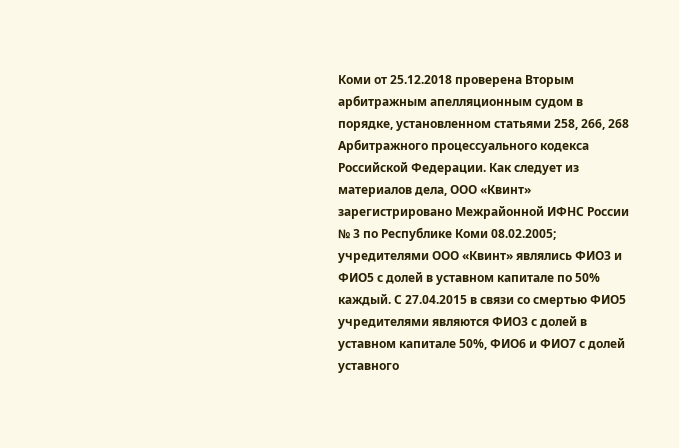Коми от 25.12.2018 проверена Вторым арбитражным апелляционным судом в порядке, установленном статьями 258, 266, 268 Арбитражного процессуального кодекса Российской Федерации. Как следует из материалов дела, ООО «Квинт» зарегистрировано Межрайонной ИФНС России № 3 по Республике Коми 08.02.2005; учредителями ООО «Квинт» являлись ФИО3 и ФИО5 с долей в уставном капитале по 50% каждый. С 27.04.2015 в связи со смертью ФИО5 учредителями являются ФИО3 с долей в уставном капитале 50%, ФИО6 и ФИО7 с долей уставного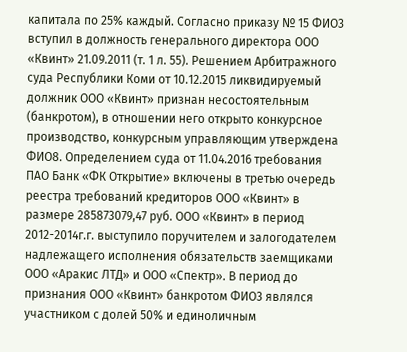капитала по 25% каждый. Согласно приказу № 15 ФИО3 вступил в должность генерального директора ООО «Квинт» 21.09.2011 (т. 1 л. 55). Решением Арбитражного суда Республики Коми от 10.12.2015 ликвидируемый должник ООО «Квинт» признан несостоятельным (банкротом), в отношении него открыто конкурсное производство, конкурсным управляющим утверждена ФИО8. Определением суда от 11.04.2016 требования ПАО Банк «ФК Открытие» включены в третью очередь реестра требований кредиторов ООО «Квинт» в размере 285873079,47 руб. ООО «Квинт» в период 2012-2014г.г. выступило поручителем и залогодателем надлежащего исполнения обязательств заемщиками ООО «Аракис ЛТД» и ООО «Спектр». В период до признания ООО «Квинт» банкротом ФИО3 являлся участником с долей 50% и единоличным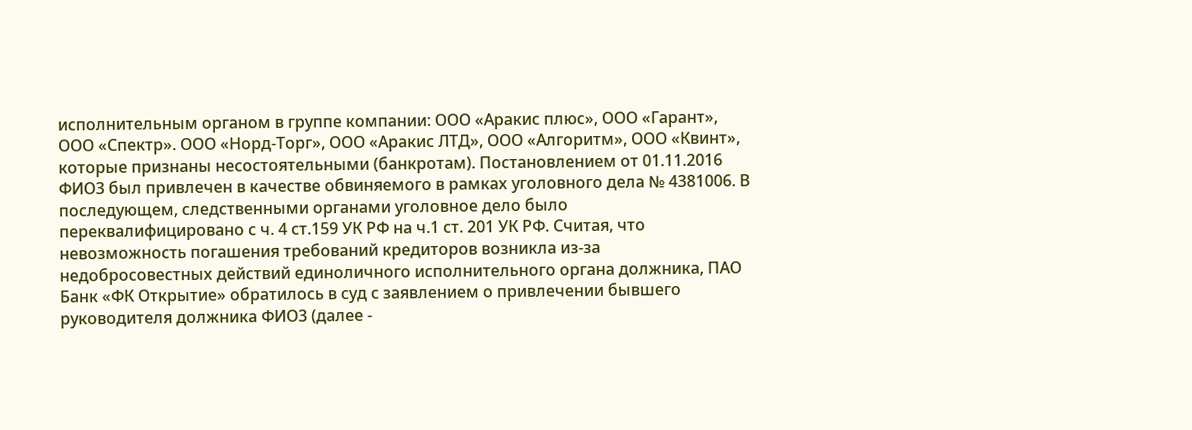исполнительным органом в группе компании: ООО «Аракис плюс», ООО «Гарант», ООО «Спектр». ООО «Норд-Торг», ООО «Аракис ЛТД», ООО «Алгоритм», ООО «Квинт», которые признаны несостоятельными (банкротам). Постановлением от 01.11.2016 ФИО3 был привлечен в качестве обвиняемого в рамках уголовного дела № 4381006. В последующем, следственными органами уголовное дело было переквалифицировано с ч. 4 ст.159 УК РФ на ч.1 ст. 201 УК РФ. Считая, что невозможность погашения требований кредиторов возникла из-за недобросовестных действий единоличного исполнительного органа должника, ПАО Банк «ФК Открытие» обратилось в суд с заявлением о привлечении бывшего руководителя должника ФИО3 (далее -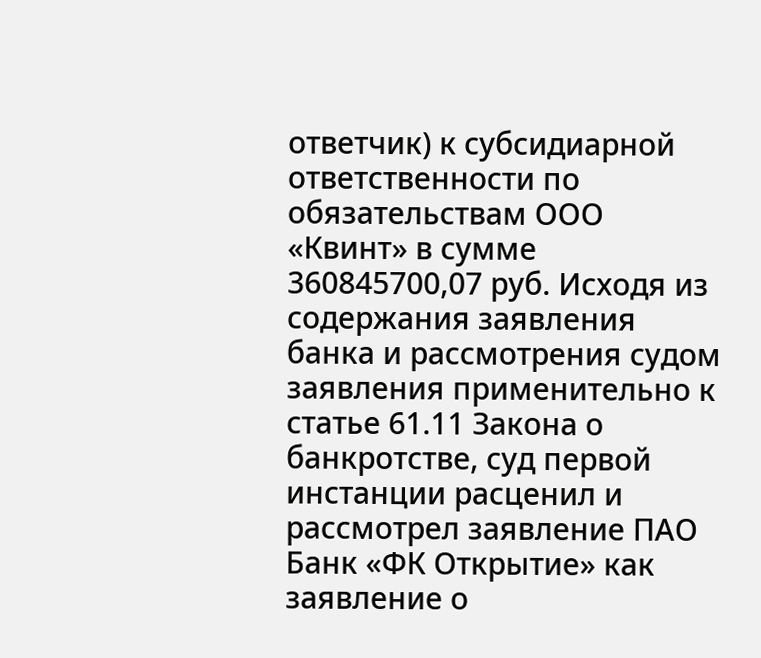ответчик) к субсидиарной ответственности по обязательствам ООО «Квинт» в сумме 360845700,07 руб. Исходя из содержания заявления банка и рассмотрения судом заявления применительно к статье 61.11 Закона о банкротстве, суд первой инстанции расценил и рассмотрел заявление ПАО Банк «ФК Открытие» как заявление о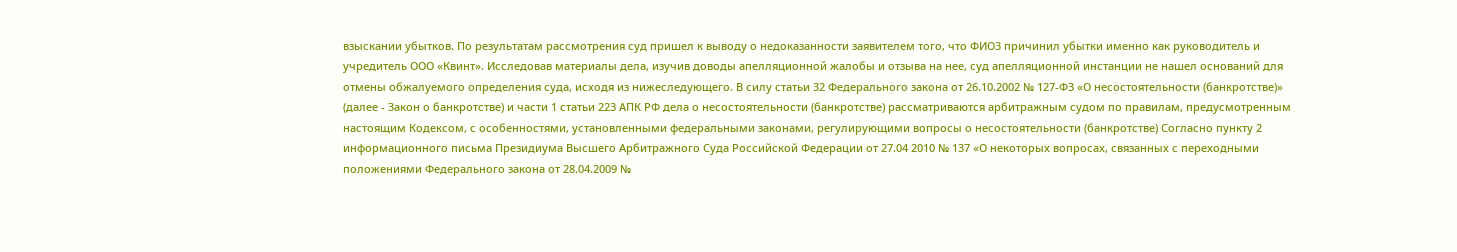взыскании убытков. По результатам рассмотрения суд пришел к выводу о недоказанности заявителем того, что ФИО3 причинил убытки именно как руководитель и учредитель ООО «Квинт». Исследовав материалы дела, изучив доводы апелляционной жалобы и отзыва на нее, суд апелляционной инстанции не нашел оснований для отмены обжалуемого определения суда, исходя из нижеследующего. В силу статьи 32 Федерального закона от 26.10.2002 № 127-ФЗ «О несостоятельности (банкротстве)» (далее - Закон о банкротстве) и части 1 статьи 223 АПК РФ дела о несостоятельности (банкротстве) рассматриваются арбитражным судом по правилам, предусмотренным настоящим Кодексом, с особенностями, установленными федеральными законами, регулирующими вопросы о несостоятельности (банкротстве) Согласно пункту 2 информационного письма Президиума Высшего Арбитражного Суда Российской Федерации от 27.04 2010 № 137 «О некоторых вопросах, связанных с переходными положениями Федерального закона от 28.04.2009 №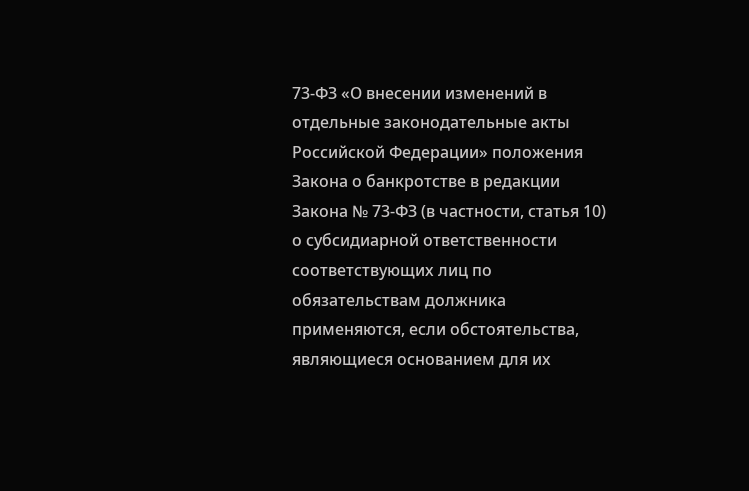73-ФЗ «О внесении изменений в отдельные законодательные акты Российской Федерации» положения Закона о банкротстве в редакции Закона № 73-ФЗ (в частности, статья 10) о субсидиарной ответственности соответствующих лиц по обязательствам должника применяются, если обстоятельства, являющиеся основанием для их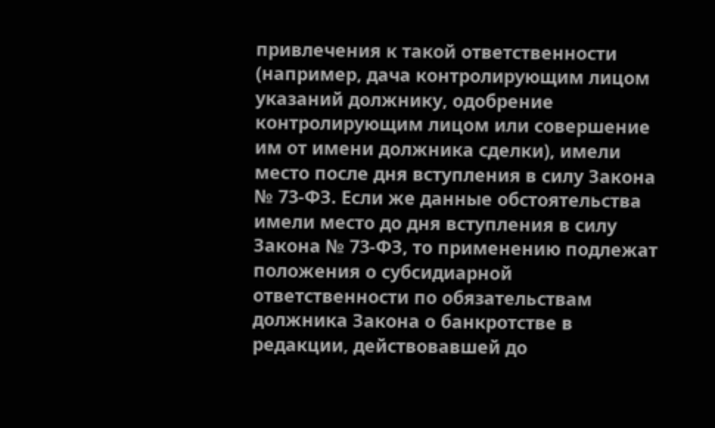привлечения к такой ответственности (например, дача контролирующим лицом указаний должнику, одобрение контролирующим лицом или совершение им от имени должника сделки), имели место после дня вступления в силу Закона № 73-ФЗ. Если же данные обстоятельства имели место до дня вступления в силу Закона № 73-ФЗ, то применению подлежат положения о субсидиарной ответственности по обязательствам должника Закона о банкротстве в редакции, действовавшей до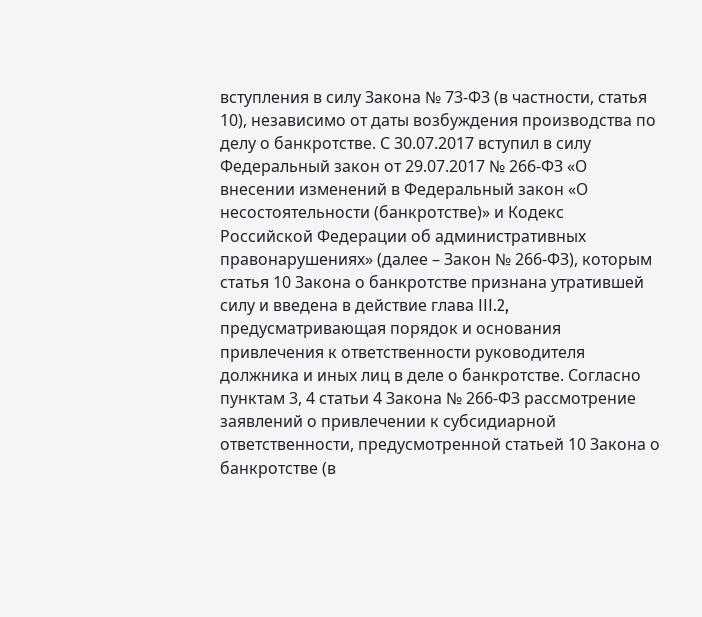вступления в силу Закона № 73-ФЗ (в частности, статья 10), независимо от даты возбуждения производства по делу о банкротстве. С 30.07.2017 вступил в силу Федеральный закон от 29.07.2017 № 266-ФЗ «О внесении изменений в Федеральный закон «О несостоятельности (банкротстве)» и Кодекс Российской Федерации об административных правонарушениях» (далее – Закон № 266-ФЗ), которым статья 10 Закона о банкротстве признана утратившей силу и введена в действие глава III.2, предусматривающая порядок и основания привлечения к ответственности руководителя должника и иных лиц в деле о банкротстве. Согласно пунктам 3, 4 статьи 4 Закона № 266-ФЗ рассмотрение заявлений о привлечении к субсидиарной ответственности, предусмотренной статьей 10 Закона о банкротстве (в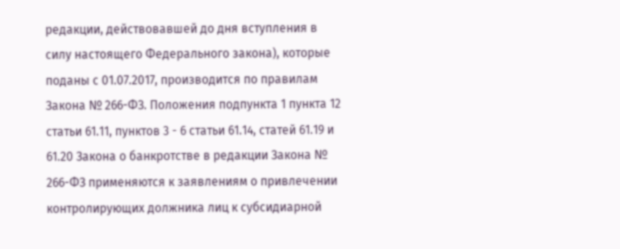редакции, действовавшей до дня вступления в силу настоящего Федерального закона), которые поданы с 01.07.2017, производится по правилам Закона № 266-ФЗ. Положения подпункта 1 пункта 12 статьи 61.11, пунктов 3 - 6 статьи 61.14, статей 61.19 и 61.20 Закона о банкротстве в редакции Закона № 266-ФЗ применяются к заявлениям о привлечении контролирующих должника лиц к субсидиарной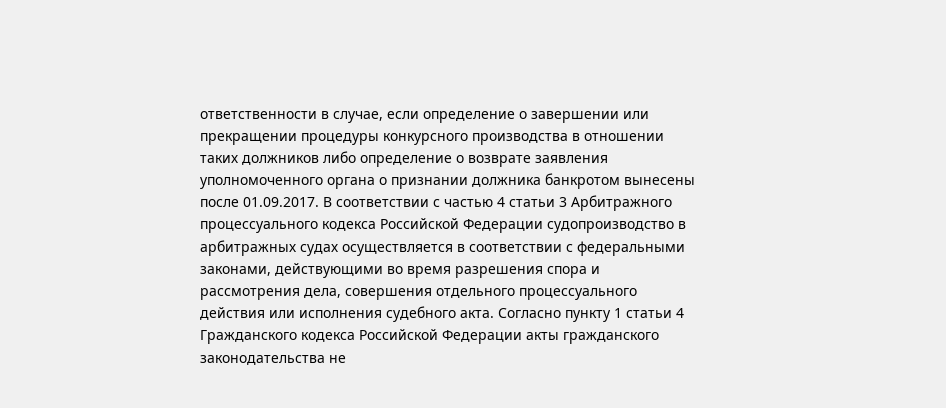ответственности в случае, если определение о завершении или прекращении процедуры конкурсного производства в отношении таких должников либо определение о возврате заявления уполномоченного органа о признании должника банкротом вынесены после 01.09.2017. В соответствии с частью 4 статьи 3 Арбитражного процессуального кодекса Российской Федерации судопроизводство в арбитражных судах осуществляется в соответствии с федеральными законами, действующими во время разрешения спора и рассмотрения дела, совершения отдельного процессуального действия или исполнения судебного акта. Согласно пункту 1 статьи 4 Гражданского кодекса Российской Федерации акты гражданского законодательства не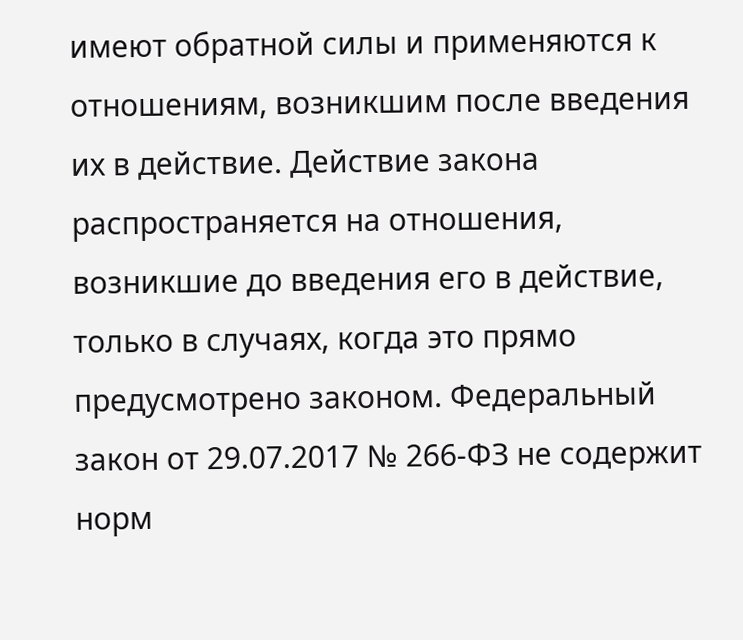имеют обратной силы и применяются к отношениям, возникшим после введения их в действие. Действие закона распространяется на отношения, возникшие до введения его в действие, только в случаях, когда это прямо предусмотрено законом. Федеральный закон от 29.07.2017 № 266-ФЗ не содержит норм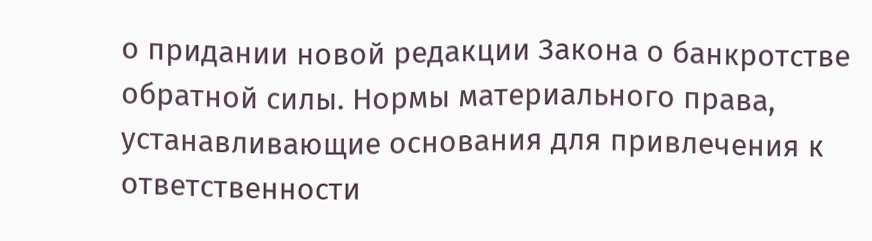о придании новой редакции Закона о банкротстве обратной силы. Нормы материального права, устанавливающие основания для привлечения к ответственности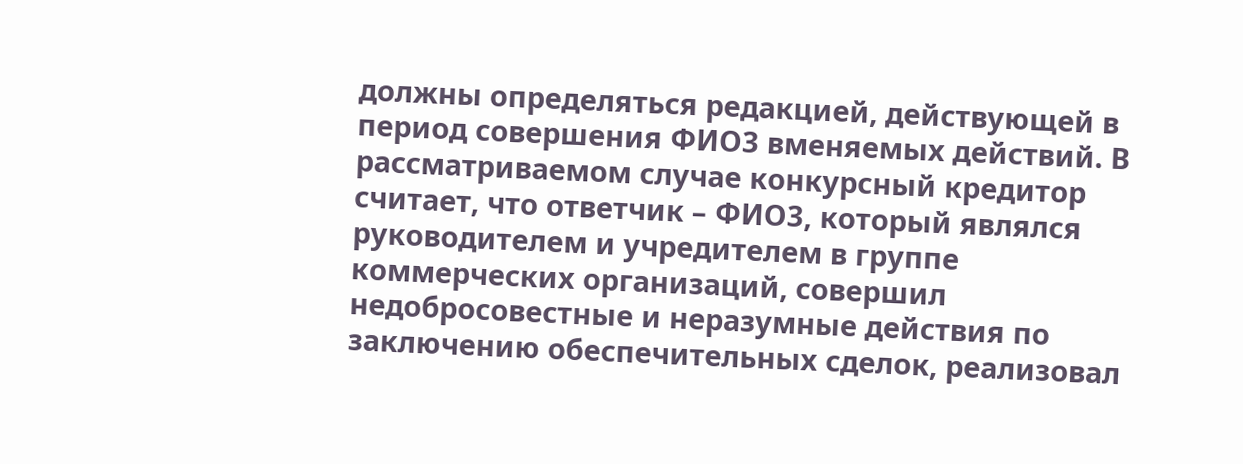должны определяться редакцией, действующей в период совершения ФИО3 вменяемых действий. В рассматриваемом случае конкурсный кредитор считает, что ответчик – ФИО3, который являлся руководителем и учредителем в группе коммерческих организаций, совершил недобросовестные и неразумные действия по заключению обеспечительных сделок, реализовал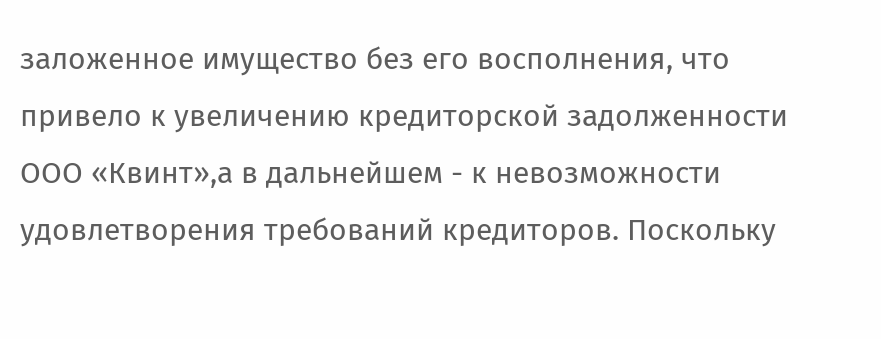заложенное имущество без его восполнения, что привело к увеличению кредиторской задолженности ООО «Квинт»,а в дальнейшем - к невозможности удовлетворения требований кредиторов. Поскольку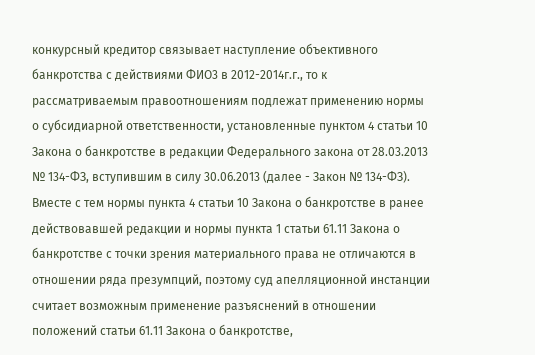конкурсный кредитор связывает наступление объективного банкротства с действиями ФИО3 в 2012-2014г.г., то к рассматриваемым правоотношениям подлежат применению нормы о субсидиарной ответственности, установленные пунктом 4 статьи 10 Закона о банкротстве в редакции Федерального закона от 28.03.2013 № 134-ФЗ, вступившим в силу 30.06.2013 (далее - Закон № 134-ФЗ). Вместе с тем нормы пункта 4 статьи 10 Закона о банкротстве в ранее действовавшей редакции и нормы пункта 1 статьи 61.11 Закона о банкротстве с точки зрения материального права не отличаются в отношении ряда презумпций, поэтому суд апелляционной инстанции считает возможным применение разъяснений в отношении положений статьи 61.11 Закона о банкротстве,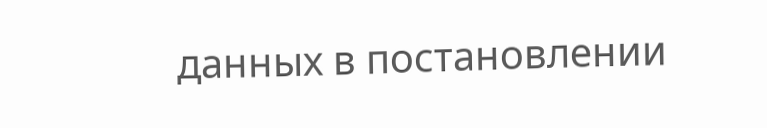данных в постановлении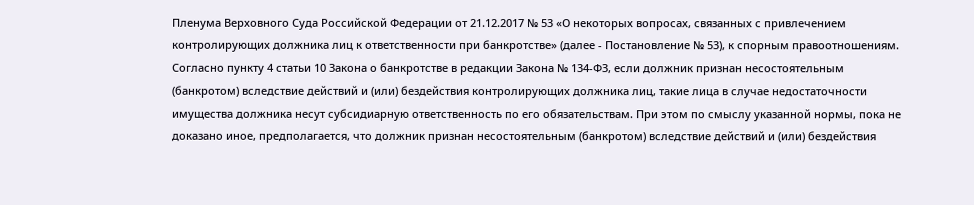Пленума Верховного Суда Российской Федерации от 21.12.2017 № 53 «О некоторых вопросах, связанных с привлечением контролирующих должника лиц к ответственности при банкротстве» (далее - Постановление № 53), к спорным правоотношениям. Согласно пункту 4 статьи 10 Закона о банкротстве в редакции Закона № 134-ФЗ, если должник признан несостоятельным (банкротом) вследствие действий и (или) бездействия контролирующих должника лиц, такие лица в случае недостаточности имущества должника несут субсидиарную ответственность по его обязательствам. При этом по смыслу указанной нормы, пока не доказано иное, предполагается, что должник признан несостоятельным (банкротом) вследствие действий и (или) бездействия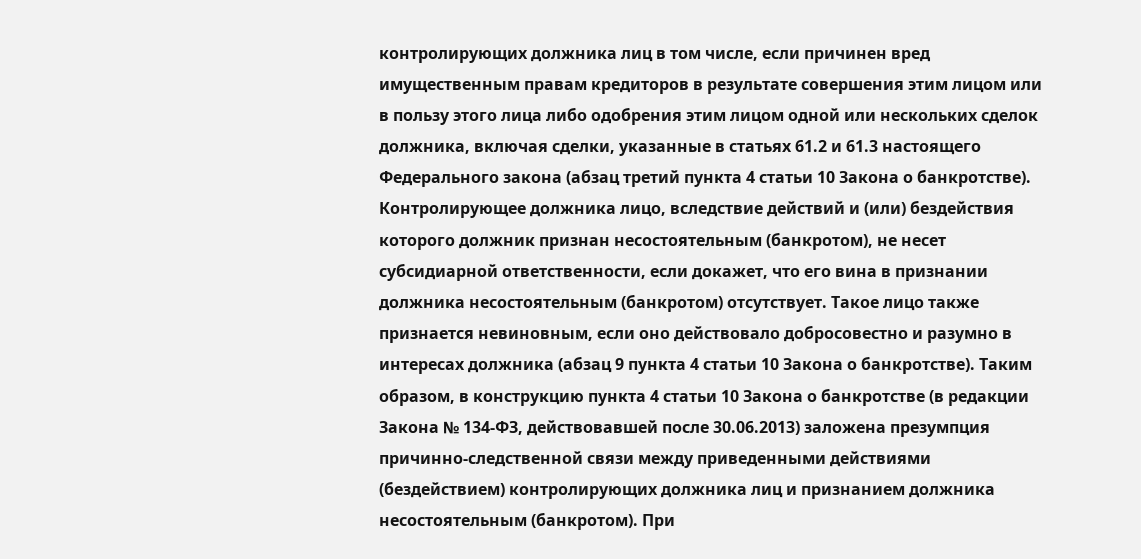контролирующих должника лиц в том числе, если причинен вред имущественным правам кредиторов в результате совершения этим лицом или в пользу этого лица либо одобрения этим лицом одной или нескольких сделок должника, включая сделки, указанные в статьях 61.2 и 61.3 настоящего Федерального закона (абзац третий пункта 4 статьи 10 Закона о банкротстве). Контролирующее должника лицо, вследствие действий и (или) бездействия которого должник признан несостоятельным (банкротом), не несет субсидиарной ответственности, если докажет, что его вина в признании должника несостоятельным (банкротом) отсутствует. Такое лицо также признается невиновным, если оно действовало добросовестно и разумно в интересах должника (абзац 9 пункта 4 статьи 10 Закона о банкротстве). Таким образом, в конструкцию пункта 4 статьи 10 Закона о банкротстве (в редакции Закона № 134-ФЗ, действовавшей после 30.06.2013) заложена презумпция причинно-следственной связи между приведенными действиями (бездействием) контролирующих должника лиц и признанием должника несостоятельным (банкротом). При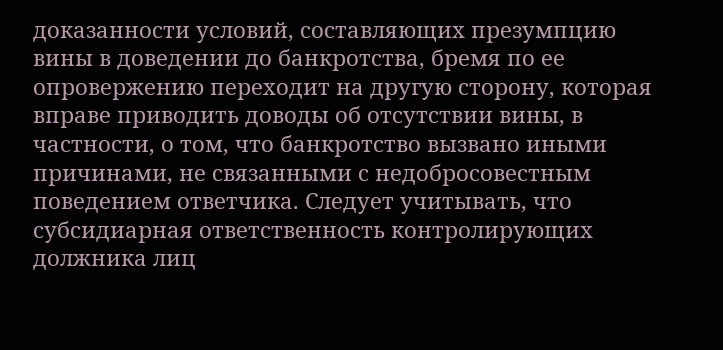доказанности условий, составляющих презумпцию вины в доведении до банкротства, бремя по ее опровержению переходит на другую сторону, которая вправе приводить доводы об отсутствии вины, в частности, о том, что банкротство вызвано иными причинами, не связанными с недобросовестным поведением ответчика. Следует учитывать, что субсидиарная ответственность контролирующих должника лиц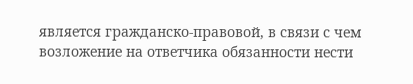является гражданско-правовой, в связи с чем возложение на ответчика обязанности нести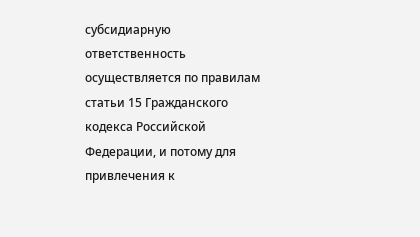субсидиарную ответственность осуществляется по правилам статьи 15 Гражданского кодекса Российской Федерации, и потому для привлечения к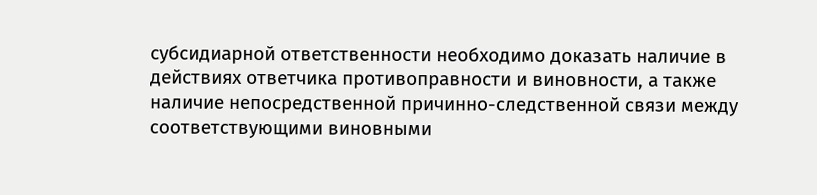субсидиарной ответственности необходимо доказать наличие в действиях ответчика противоправности и виновности, а также наличие непосредственной причинно-следственной связи между соответствующими виновными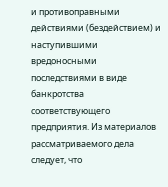и противоправными действиями (бездействием) и наступившими вредоносными последствиями в виде банкротства соответствующего предприятия. Из материалов рассматриваемого дела следует, что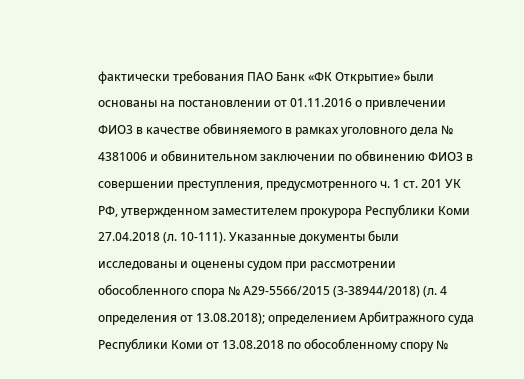фактически требования ПАО Банк «ФК Открытие» были основаны на постановлении от 01.11.2016 о привлечении ФИО3 в качестве обвиняемого в рамках уголовного дела № 4381006 и обвинительном заключении по обвинению ФИО3 в совершении преступления, предусмотренного ч. 1 ст. 201 УК РФ, утвержденном заместителем прокурора Республики Коми 27.04.2018 (л. 10-111). Указанные документы были исследованы и оценены судом при рассмотрении обособленного спора № А29-5566/2015 (З-38944/2018) (л. 4 определения от 13.08.2018); определением Арбитражного суда Республики Коми от 13.08.2018 по обособленному спору №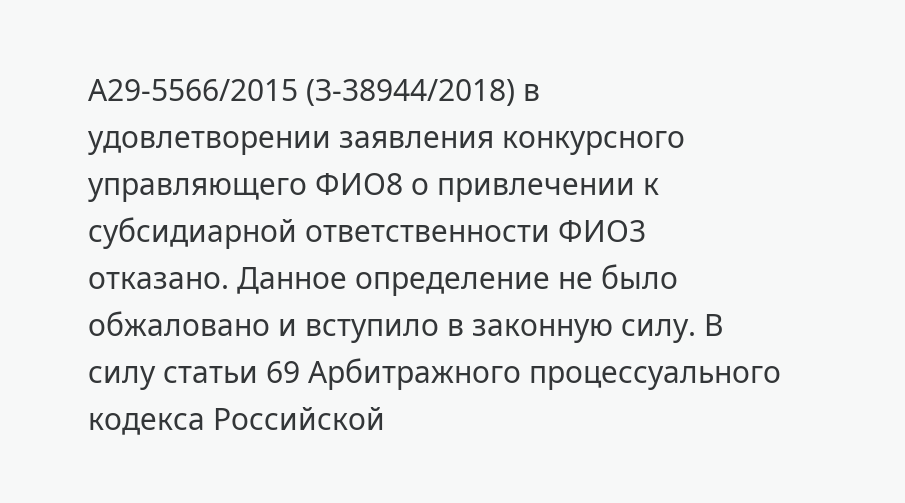А29-5566/2015 (З-38944/2018) в удовлетворении заявления конкурсного управляющего ФИО8 о привлечении к субсидиарной ответственности ФИО3 отказано. Данное определение не было обжаловано и вступило в законную силу. В силу статьи 69 Арбитражного процессуального кодекса Российской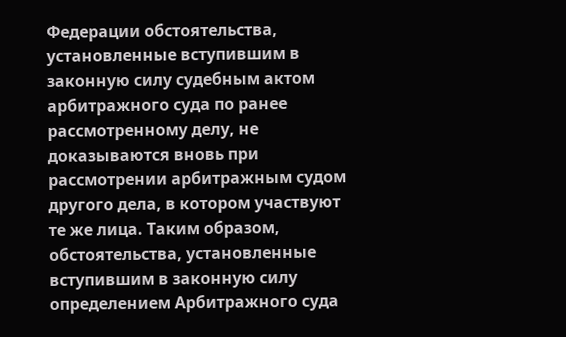Федерации обстоятельства, установленные вступившим в законную силу судебным актом арбитражного суда по ранее рассмотренному делу, не доказываются вновь при рассмотрении арбитражным судом другого дела, в котором участвуют те же лица. Таким образом, обстоятельства, установленные вступившим в законную силу определением Арбитражного суда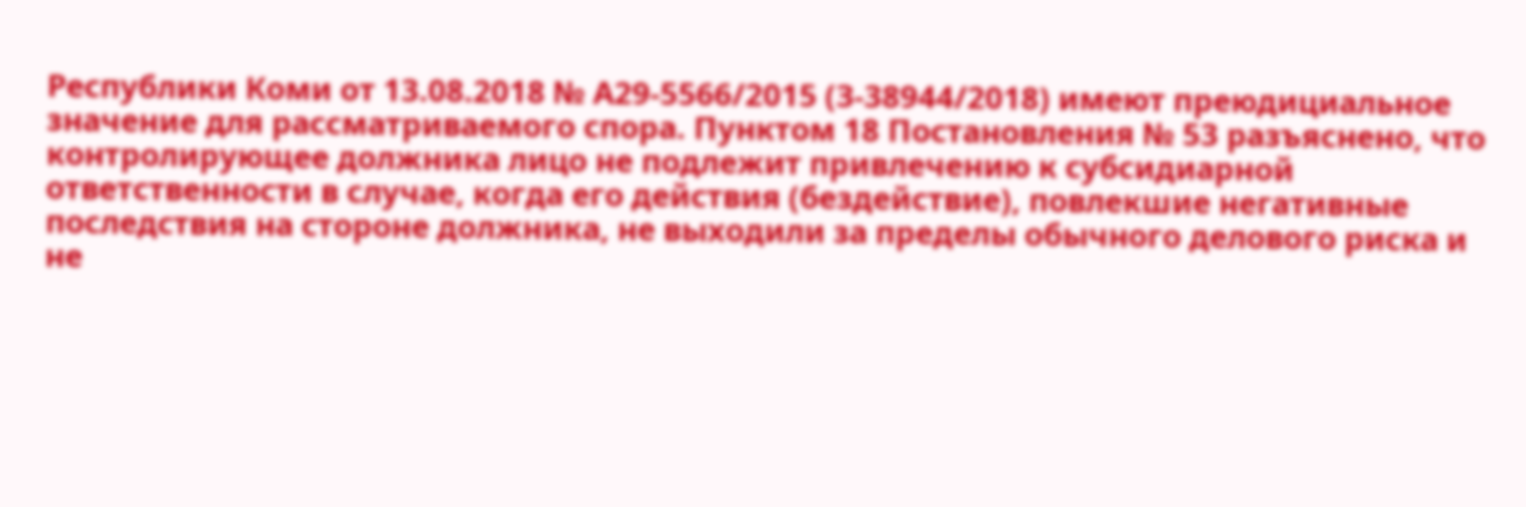Республики Коми от 13.08.2018 № А29-5566/2015 (З-38944/2018) имеют преюдициальное значение для рассматриваемого спора. Пунктом 18 Постановления № 53 разъяснено, что контролирующее должника лицо не подлежит привлечению к субсидиарной ответственности в случае, когда его действия (бездействие), повлекшие негативные последствия на стороне должника, не выходили за пределы обычного делового риска и не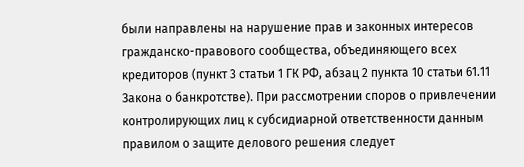были направлены на нарушение прав и законных интересов гражданско-правового сообщества, объединяющего всех кредиторов (пункт 3 статьи 1 ГК РФ, абзац 2 пункта 10 статьи 61.11 Закона о банкротстве). При рассмотрении споров о привлечении контролирующих лиц к субсидиарной ответственности данным правилом о защите делового решения следует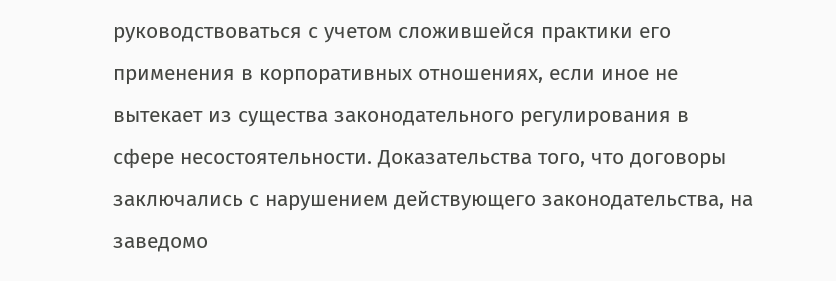руководствоваться с учетом сложившейся практики его применения в корпоративных отношениях, если иное не вытекает из существа законодательного регулирования в сфере несостоятельности. Доказательства того, что договоры заключались с нарушением действующего законодательства, на заведомо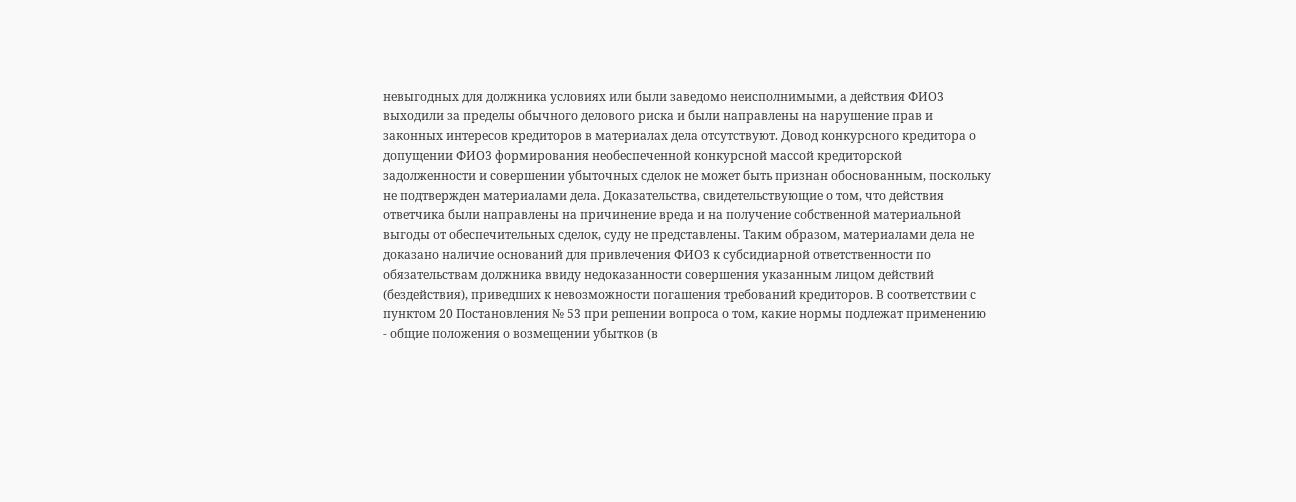невыгодных для должника условиях или были заведомо неисполнимыми, а действия ФИО3 выходили за пределы обычного делового риска и были направлены на нарушение прав и законных интересов кредиторов в материалах дела отсутствуют. Довод конкурсного кредитора о допущении ФИО3 формирования необеспеченной конкурсной массой кредиторской задолженности и совершении убыточных сделок не может быть признан обоснованным, поскольку не подтвержден материалами дела. Доказательства, свидетельствующие о том, что действия ответчика были направлены на причинение вреда и на получение собственной материальной выгоды от обеспечительных сделок, суду не представлены. Таким образом, материалами дела не доказано наличие оснований для привлечения ФИО3 к субсидиарной ответственности по обязательствам должника ввиду недоказанности совершения указанным лицом действий (бездействия), приведших к невозможности погашения требований кредиторов. В соответствии с пунктом 20 Постановления № 53 при решении вопроса о том, какие нормы подлежат применению - общие положения о возмещении убытков (в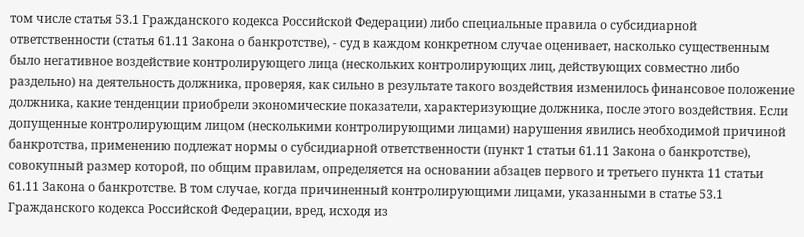том числе статья 53.1 Гражданского кодекса Российской Федерации) либо специальные правила о субсидиарной ответственности (статья 61.11 Закона о банкротстве), - суд в каждом конкретном случае оценивает, насколько существенным было негативное воздействие контролирующего лица (нескольких контролирующих лиц, действующих совместно либо раздельно) на деятельность должника, проверяя, как сильно в результате такого воздействия изменилось финансовое положение должника, какие тенденции приобрели экономические показатели, характеризующие должника, после этого воздействия. Если допущенные контролирующим лицом (несколькими контролирующими лицами) нарушения явились необходимой причиной банкротства, применению подлежат нормы о субсидиарной ответственности (пункт 1 статьи 61.11 Закона о банкротстве), совокупный размер которой, по общим правилам, определяется на основании абзацев первого и третьего пункта 11 статьи 61.11 Закона о банкротстве. В том случае, когда причиненный контролирующими лицами, указанными в статье 53.1 Гражданского кодекса Российской Федерации, вред, исходя из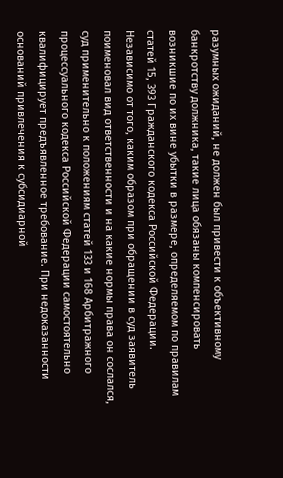разумных ожиданий, не должен был привести к объективному банкротству должника, такие лица обязаны компенсировать возникшие по их вине убытки в размере, определяемом по правилам статей 15, 393 Гражданского кодекса Российской Федерации. Независимо от того, каким образом при обращении в суд заявитель поименовал вид ответственности и на какие нормы права он сослался, суд применительно к положениям статей 133 и 168 Арбитражного процессуального кодекса Российской Федерации самостоятельно квалифицирует предъявленное требование. При недоказанности оснований привлечения к субсидиарной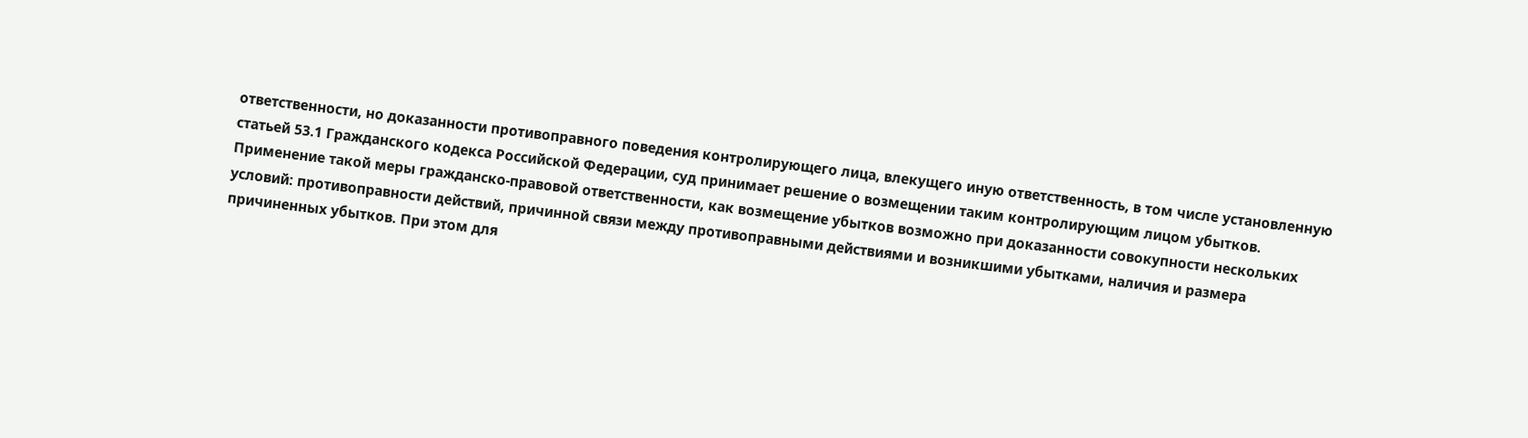ответственности, но доказанности противоправного поведения контролирующего лица, влекущего иную ответственность, в том числе установленную статьей 53.1 Гражданского кодекса Российской Федерации, суд принимает решение о возмещении таким контролирующим лицом убытков. Применение такой меры гражданско-правовой ответственности, как возмещение убытков возможно при доказанности совокупности нескольких условий: противоправности действий, причинной связи между противоправными действиями и возникшими убытками, наличия и размера причиненных убытков. При этом для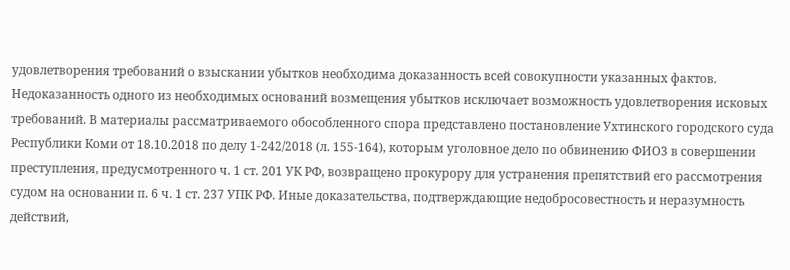удовлетворения требований о взыскании убытков необходима доказанность всей совокупности указанных фактов. Недоказанность одного из необходимых оснований возмещения убытков исключает возможность удовлетворения исковых требований. В материалы рассматриваемого обособленного спора представлено постановление Ухтинского городского суда Республики Коми от 18.10.2018 по делу 1-242/2018 (л. 155-164), которым уголовное дело по обвинению ФИО3 в совершении преступления, предусмотренного ч. 1 ст. 201 УК РФ, возвращено прокурору для устранения препятствий его рассмотрения судом на основании п. 6 ч. 1 ст. 237 УПК РФ. Иные доказательства, подтверждающие недобросовестность и неразумность действий,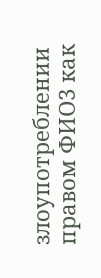злоупотреблении правом ФИО3 как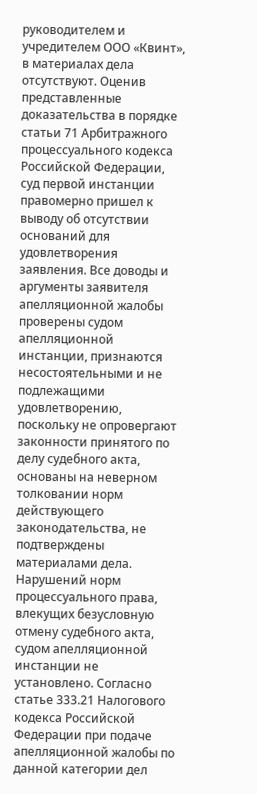руководителем и учредителем ООО «Квинт», в материалах дела отсутствуют. Оценив представленные доказательства в порядке статьи 71 Арбитражного процессуального кодекса Российской Федерации, суд первой инстанции правомерно пришел к выводу об отсутствии оснований для удовлетворения заявления. Все доводы и аргументы заявителя апелляционной жалобы проверены судом апелляционной инстанции, признаются несостоятельными и не подлежащими удовлетворению, поскольку не опровергают законности принятого по делу судебного акта, основаны на неверном толковании норм действующего законодательства, не подтверждены материалами дела. Нарушений норм процессуального права, влекущих безусловную отмену судебного акта, судом апелляционной инстанции не установлено. Согласно статье 333.21 Налогового кодекса Российской Федерации при подаче апелляционной жалобы по данной категории дел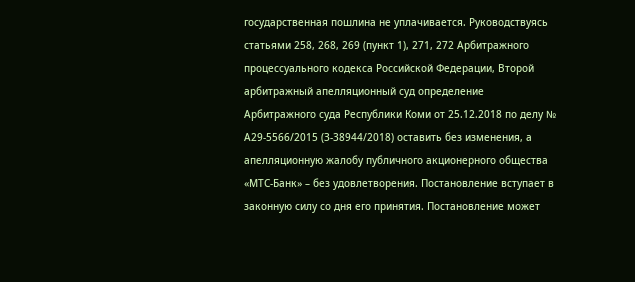государственная пошлина не уплачивается. Руководствуясь статьями 258, 268, 269 (пункт 1), 271, 272 Арбитражного процессуального кодекса Российской Федерации, Второй арбитражный апелляционный суд определение Арбитражного суда Республики Коми от 25.12.2018 по делу № А29-5566/2015 (З-38944/2018) оставить без изменения, а апелляционную жалобу публичного акционерного общества «МТС-Банк» – без удовлетворения. Постановление вступает в законную силу со дня его принятия. Постановление может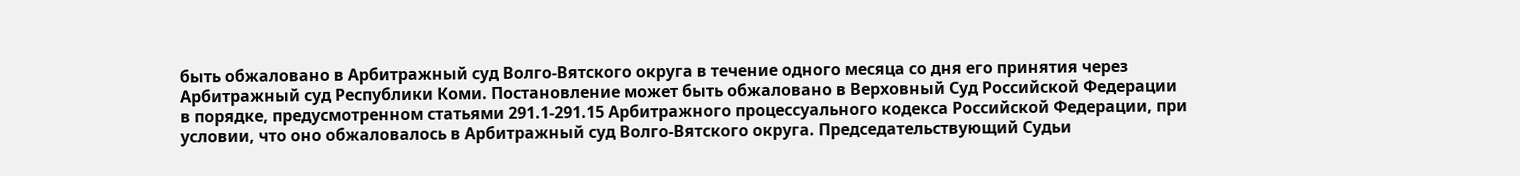быть обжаловано в Арбитражный суд Волго-Вятского округа в течение одного месяца со дня его принятия через Арбитражный суд Республики Коми. Постановление может быть обжаловано в Верховный Суд Российской Федерации в порядке, предусмотренном статьями 291.1-291.15 Арбитражного процессуального кодекса Российской Федерации, при условии, что оно обжаловалось в Арбитражный суд Волго-Вятского округа. Председательствующий Судьи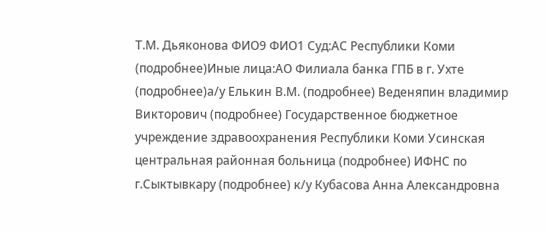Т.М. Дьяконова ФИО9 ФИО1 Суд:АС Республики Коми (подробнее)Иные лица:АО Филиала банка ГПБ в г. Ухте (подробнее)а/у Елькин В.М. (подробнее) Веденяпин владимир Викторович (подробнее) Государственное бюджетное учреждение здравоохранения Республики Коми Усинская центральная районная больница (подробнее) ИФНС по г.Сыктывкару (подробнее) к/у Кубасова Анна Александровна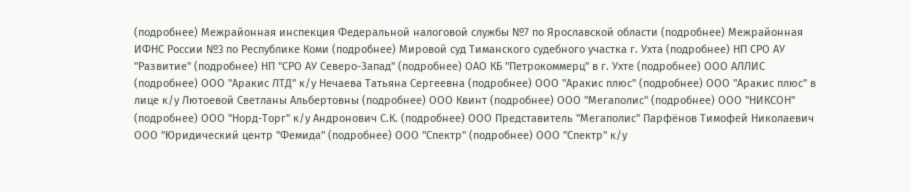(подробнее) Межрайонная инспекция Федеральной налоговой службы №7 по Ярославской области (подробнее) Межрайонная ИФНС России №3 по Республике Коми (подробнее) Мировой суд Тиманского судебного участка г. Ухта (подробнее) НП СРО АУ "Развитие" (подробнее) НП "СРО АУ Северо-Запад" (подробнее) ОАО КБ "Петрокоммерц" в г. Ухте (подробнее) ООО АЛЛИС (подробнее) ООО "Аракис ЛТД" к/у Нечаева Татьяна Сергеевна (подробнее) ООО "Аракис плюс" (подробнее) ООО "Аракис плюс" в лице к/у Лютоевой Светланы Альбертовны (подробнее) ООО Квинт (подробнее) ООО "Мегаполис" (подробнее) ООО "НИКСОН" (подробнее) ООО "Норд-Торг" к/у Андронович С.К. (подробнее) ООО Представитель "Мегаполис" Парфёнов Тимофей Николаевич ООО "Юридический центр "Фемида" (подробнее) ООО "Спектр" (подробнее) ООО "Спектр" к/у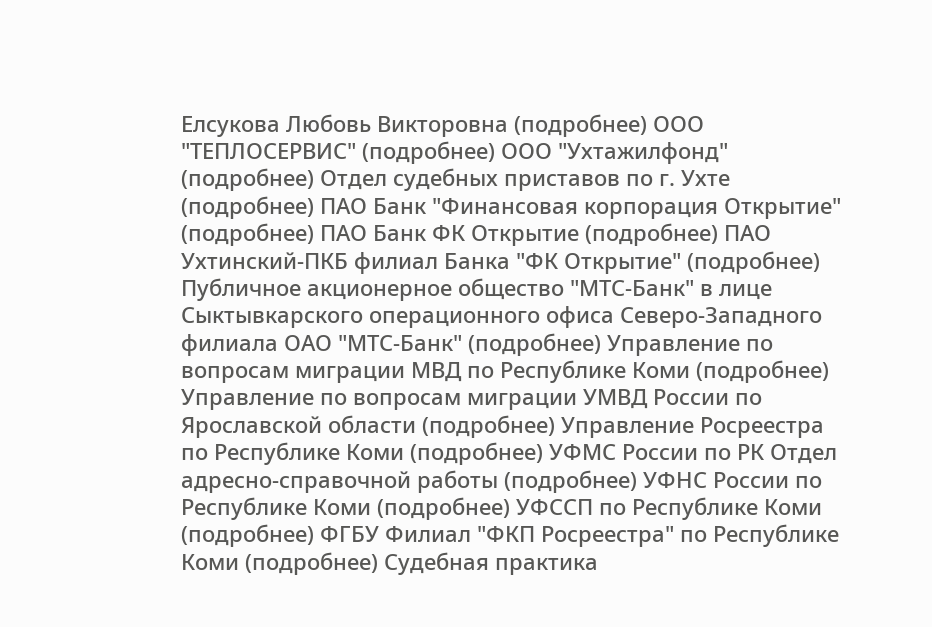Елсукова Любовь Викторовна (подробнее) ООО "ТЕПЛОСЕРВИС" (подробнее) ООО "Ухтажилфонд" (подробнее) Отдел судебных приставов по г. Ухте (подробнее) ПАО Банк "Финансовая корпорация Открытие" (подробнее) ПАО Банк ФК Открытие (подробнее) ПАО Ухтинский-ПКБ филиал Банка "ФК Открытие" (подробнее) Публичное акционерное общество "МТС-Банк" в лице Сыктывкарского операционного офиса Северо-Западного филиала ОАО "МТС-Банк" (подробнее) Управление по вопросам миграции МВД по Республике Коми (подробнее) Управление по вопросам миграции УМВД России по Ярославской области (подробнее) Управление Росреестра по Республике Коми (подробнее) УФМС России по РК Отдел адресно-справочной работы (подробнее) УФНС России по Республике Коми (подробнее) УФССП по Республике Коми (подробнее) ФГБУ Филиал "ФКП Росреестра" по Республике Коми (подробнее) Судебная практика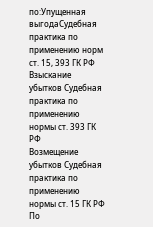по:Упущенная выгодаСудебная практика по применению норм ст. 15, 393 ГК РФ Взыскание убытков Судебная практика по применению нормы ст. 393 ГК РФ
Возмещение убытков Судебная практика по применению нормы ст. 15 ГК РФ По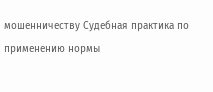мошенничеству Судебная практика по применению нормы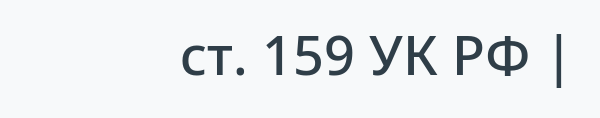ст. 159 УК РФ |